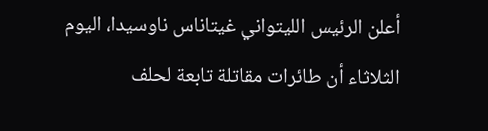أعلن الرئيس الليتواني غيتاناس ناوسيدا، اليوم الثلاثاء أن طائرات مقاتلة تابعة لحلف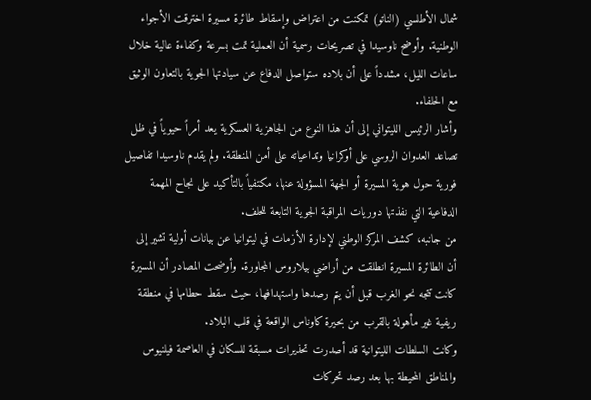شمال الأطلسي (الناتو) تمكنت من اعتراض وإسقاط طائرة مسيرة اخترقت الأجواء الوطنية. وأوضح ناوسيدا في تصريحات رسمية أن العملية تمت بسرعة وكفاءة عالية خلال ساعات الليل، مشدداً على أن بلاده ستواصل الدفاع عن سيادتها الجوية بالتعاون الوثيق مع الحلفاء.
وأشار الرئيس الليتواني إلى أن هذا النوع من الجاهزية العسكرية يعد أمراً حيوياً في ظل تصاعد العدوان الروسي على أوكرانيا وتداعياته على أمن المنطقة. ولم يقدم ناوسيدا تفاصيل فورية حول هوية المسيرة أو الجهة المسؤولة عنها، مكتفياً بالتأكيد على نجاح المهمة الدفاعية التي نفذتها دوريات المراقبة الجوية التابعة للحلف.
من جانبه، كشف المركز الوطني لإدارة الأزمات في ليتوانيا عن بيانات أولية تشير إلى أن الطائرة المسيرة انطلقت من أراضي بيلاروس المجاورة. وأوضحت المصادر أن المسيرة كانت تتجه نحو الغرب قبل أن يتم رصدها واستهدافها، حيث سقط حطامها في منطقة ريفية غير مأهولة بالقرب من بحيرة كاوناس الواقعة في قلب البلاد.
وكانت السلطات الليتوانية قد أصدرت تحذيرات مسبقة للسكان في العاصمة فيلنيوس والمناطق المحيطة بها بعد رصد تحركات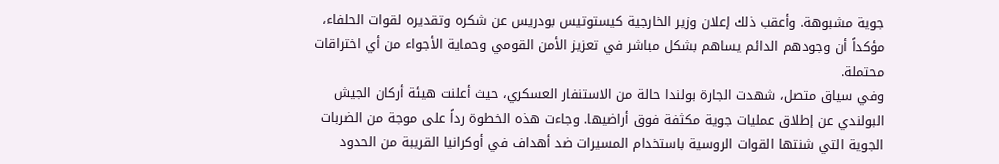جوية مشبوهة. وأعقب ذلك إعلان وزير الخارجية كيستوتيس بودريس عن شكره وتقديره لقوات الحلفاء، مؤكداً أن وجودهم الدائم يساهم بشكل مباشر في تعزيز الأمن القومي وحماية الأجواء من أي اختراقات محتملة.
وفي سياق متصل، شهدت الجارة بولندا حالة من الاستنفار العسكري، حيث أعلنت هيئة أركان الجيش البولندي عن إطلاق عمليات جوية مكثفة فوق أراضيها. وجاءت هذه الخطوة رداً على موجة من الضربات الجوية التي شنتها القوات الروسية باستخدام المسيرات ضد أهداف في أوكرانيا القريبة من الحدود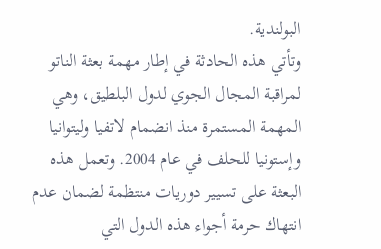البولندية.
وتأتي هذه الحادثة في إطار مهمة بعثة الناتو لمراقبة المجال الجوي لدول البلطيق، وهي المهمة المستمرة منذ انضمام لاتفيا وليتوانيا وإستونيا للحلف في عام 2004. وتعمل هذه البعثة على تسيير دوريات منتظمة لضمان عدم انتهاك حرمة أجواء هذه الدول التي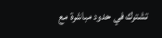تشترك في حدود مباشرة مع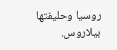روسيا وحليفتها بيلاروس.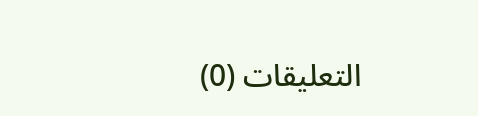التعليقات (0)